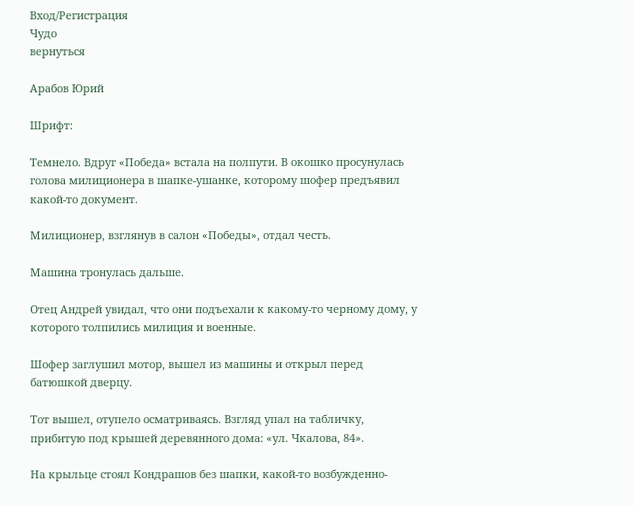Вход/Регистрация
Чудо
вернуться

Арабов Юрий

Шрифт:

Темнело. Вдруг «Победа» встала на полпути. В окошко просунулась голова милиционера в шапке-ушанке, которому шофер предъявил какой-то документ.

Милиционер, взглянув в салон «Победы», отдал честь.

Машина тронулась дальше.

Отец Андрей увидал, что они подъехали к какому-то черному дому, у которого толпились милиция и военные.

Шофер заглушил мотор, вышел из машины и открыл перед батюшкой дверцу.

Тот вышел, отупело осматриваясь. Взгляд упал на табличку, прибитую под крышей деревянного дома: «ул. Чкалова, 84».

На крыльце стоял Кондрашов без шапки, какой-то возбужденно-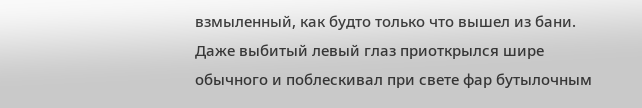взмыленный, как будто только что вышел из бани. Даже выбитый левый глаз приоткрылся шире обычного и поблескивал при свете фар бутылочным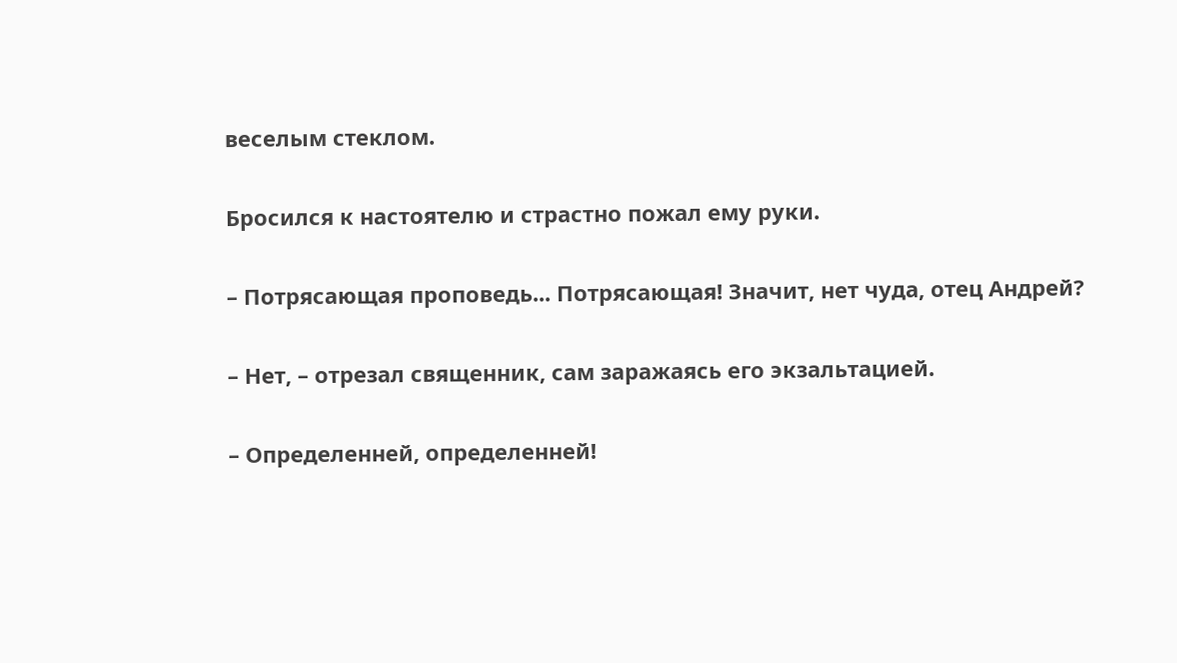веселым стеклом.

Бросился к настоятелю и страстно пожал ему руки.

– Потрясающая проповедь... Потрясающая! Значит, нет чуда, отец Андрей?

– Нет, – отрезал священник, сам заражаясь его экзальтацией.

– Определенней, определенней!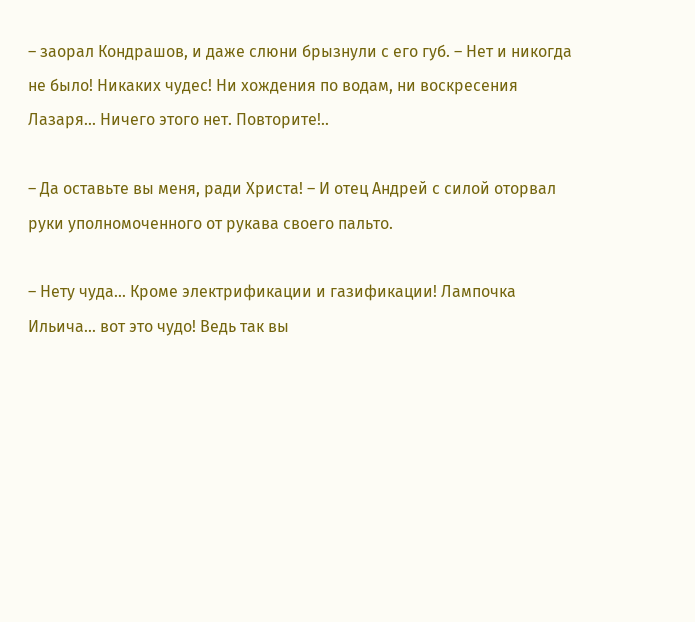– заорал Кондрашов, и даже слюни брызнули с его губ. – Нет и никогда не было! Никаких чудес! Ни хождения по водам, ни воскресения Лазаря... Ничего этого нет. Повторите!..

– Да оставьте вы меня, ради Христа! – И отец Андрей с силой оторвал руки уполномоченного от рукава своего пальто.

– Нету чуда... Кроме электрификации и газификации! Лампочка Ильича... вот это чудо! Ведь так вы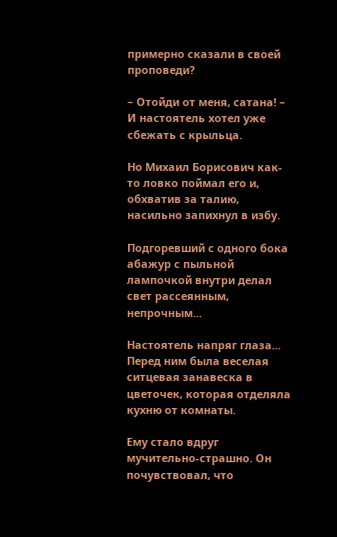примерно сказали в своей проповеди?

– Отойди от меня, сатана! – И настоятель хотел уже сбежать с крыльца.

Но Михаил Борисович как-то ловко поймал его и, обхватив за талию, насильно запихнул в избу.

Подгоревший с одного бока абажур с пыльной лампочкой внутри делал свет рассеянным, непрочным...

Настоятель напряг глаза... Перед ним была веселая ситцевая занавеска в цветочек, которая отделяла кухню от комнаты.

Ему стало вдруг мучительно-страшно. Он почувствовал, что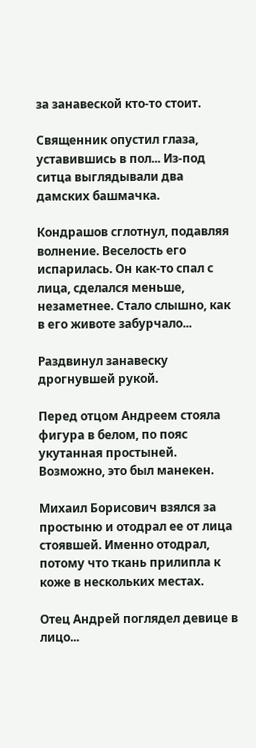за занавеской кто-то стоит.

Священник опустил глаза, уставившись в пол... Из-под ситца выглядывали два дамских башмачка.

Кондрашов сглотнул, подавляя волнение. Веселость его испарилась. Он как-то спал с лица, сделался меньше, незаметнее. Стало слышно, как в его животе забурчало...

Раздвинул занавеску дрогнувшей рукой.

Перед отцом Андреем стояла фигура в белом, по пояс укутанная простыней. Возможно, это был манекен.

Михаил Борисович взялся за простыню и отодрал ее от лица стоявшей. Именно отодрал, потому что ткань прилипла к коже в нескольких местах.

Отец Андрей поглядел девице в лицо...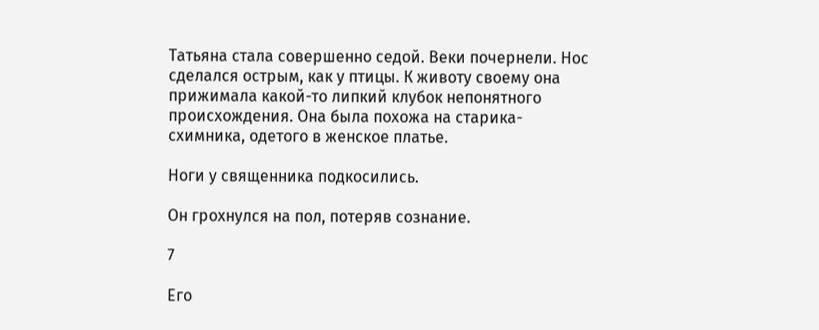Татьяна стала совершенно седой. Веки почернели. Нос сделался острым, как у птицы. К животу своему она прижимала какой-то липкий клубок непонятного происхождения. Она была похожа на старика-схимника, одетого в женское платье.

Ноги у священника подкосились.

Он грохнулся на пол, потеряв сознание.

7

Его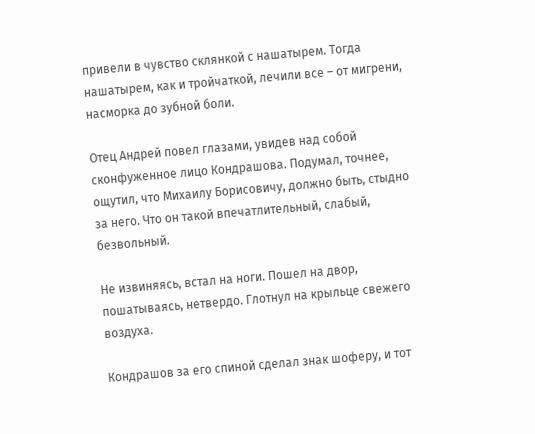привели в чувство склянкой с нашатырем. Тогда нашатырем, как и тройчаткой, лечили все – от мигрени, насморка до зубной боли.

Отец Андрей повел глазами, увидев над собой сконфуженное лицо Кондрашова. Подумал, точнее, ощутил, что Михаилу Борисовичу, должно быть, стыдно за него. Что он такой впечатлительный, слабый, безвольный.

Не извиняясь, встал на ноги. Пошел на двор, пошатываясь, нетвердо. Глотнул на крыльце свежего воздуха.

Кондрашов за его спиной сделал знак шоферу, и тот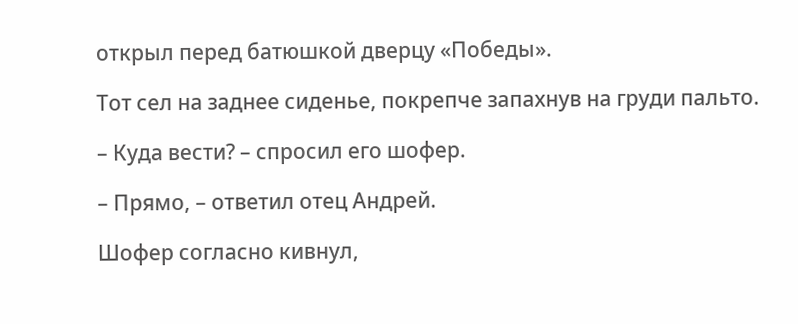открыл перед батюшкой дверцу «Победы».

Тот сел на заднее сиденье, покрепче запахнув на груди пальто.

– Куда вести? – спросил его шофер.

– Прямо, – ответил отец Андрей.

Шофер согласно кивнул,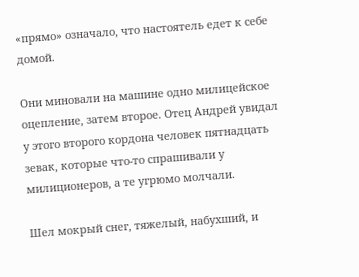«прямо» означало, что настоятель едет к себе домой.

Они миновали на машине одно милицейское оцепление, затем второе. Отец Андрей увидал у этого второго кордона человек пятнадцать зевак, которые что-то спрашивали у милиционеров, а те угрюмо молчали.

Шел мокрый снег, тяжелый, набухший, и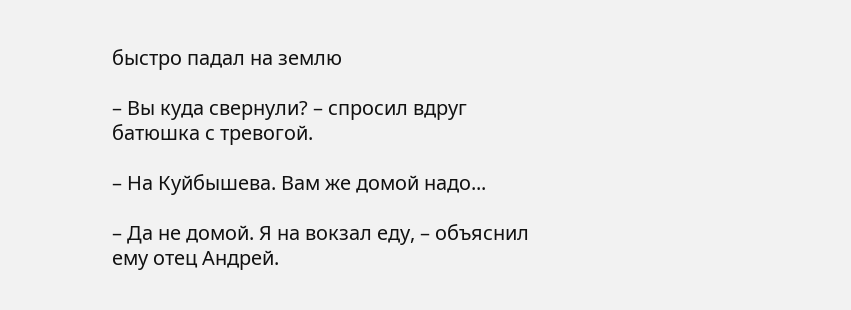быстро падал на землю

– Вы куда свернули? – спросил вдруг батюшка с тревогой.

– На Куйбышева. Вам же домой надо...

– Да не домой. Я на вокзал еду, – объяснил ему отец Андрей.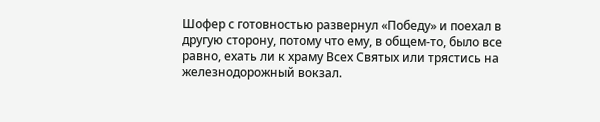Шофер с готовностью развернул «Победу» и поехал в другую сторону, потому что ему, в общем-то, было все равно, ехать ли к храму Всех Святых или трястись на железнодорожный вокзал.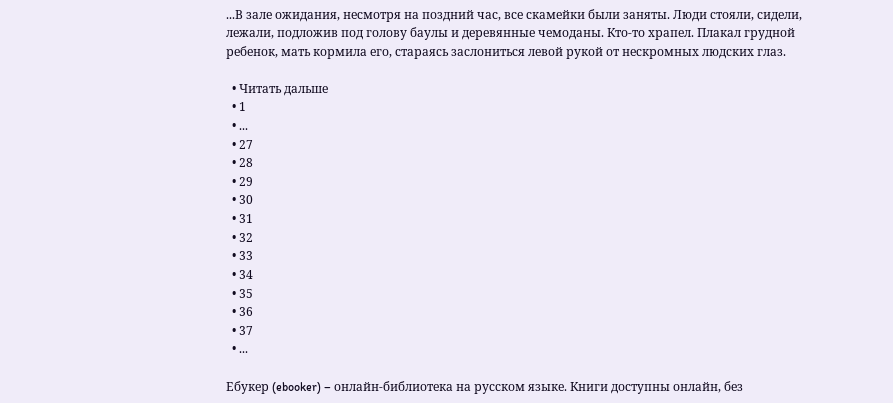...В зале ожидания, несмотря на поздний час, все скамейки были заняты. Люди стояли, сидели, лежали, подложив под голову баулы и деревянные чемоданы. Кто-то храпел. Плакал грудной ребенок, мать кормила его, стараясь заслониться левой рукой от нескромных людских глаз.

  • Читать дальше
  • 1
  • ...
  • 27
  • 28
  • 29
  • 30
  • 31
  • 32
  • 33
  • 34
  • 35
  • 36
  • 37
  • ...

Ебукер (ebooker) – онлайн-библиотека на русском языке. Книги доступны онлайн, без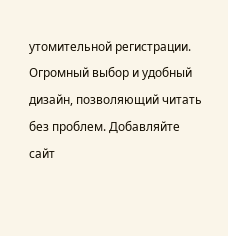утомительной регистрации. Огромный выбор и удобный дизайн, позволяющий читать без проблем. Добавляйте сайт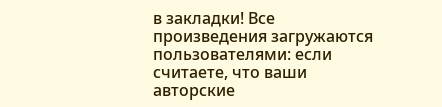в закладки! Все произведения загружаются пользователями: если считаете, что ваши авторские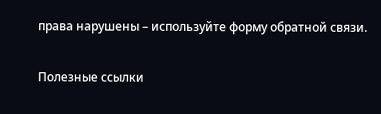права нарушены – используйте форму обратной связи.

Полезные ссылки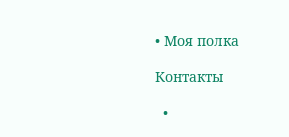• Моя полка

Контакты

  •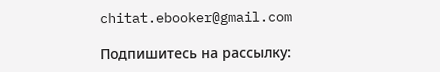chitat.ebooker@gmail.com

Подпишитесь на рассылку: